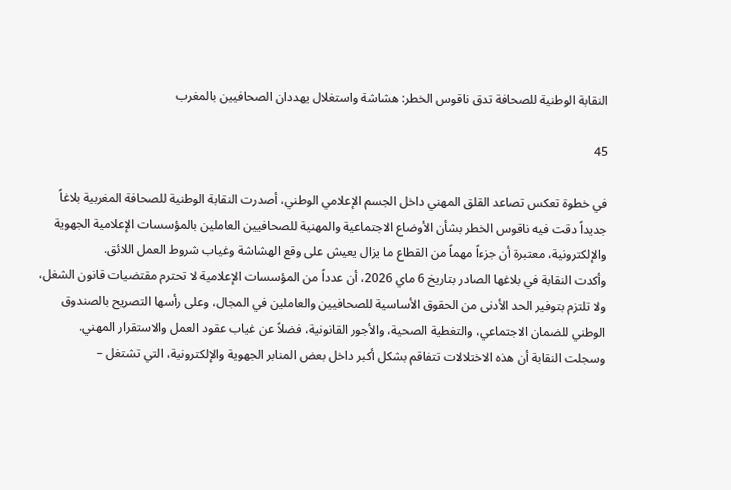النقابة الوطنية للصحافة تدق ناقوس الخطر: هشاشة واستغلال يهددان الصحافيين بالمغرب

45

في خطوة تعكس تصاعد القلق المهني داخل الجسم الإعلامي الوطني، أصدرت النقابة الوطنية للصحافة المغربية بلاغاً جديداً دقت فيه ناقوس الخطر بشأن الأوضاع الاجتماعية والمهنية للصحافيين العاملين بالمؤسسات الإعلامية الجهوية والإلكترونية، معتبرة أن جزءاً مهماً من القطاع ما يزال يعيش على وقع الهشاشة وغياب شروط العمل اللائق.
وأكدت النقابة في بلاغها الصادر بتاريخ 6 ماي 2026، أن عدداً من المؤسسات الإعلامية لا تحترم مقتضيات قانون الشغل، ولا تلتزم بتوفير الحد الأدنى من الحقوق الأساسية للصحافيين والعاملين في المجال، وعلى رأسها التصريح بالصندوق الوطني للضمان الاجتماعي، والتغطية الصحية، والأجور القانونية، فضلاً عن غياب عقود العمل والاستقرار المهني.
وسجلت النقابة أن هذه الاختلالات تتفاقم بشكل أكبر داخل بعض المنابر الجهوية والإلكترونية، التي تشتغل –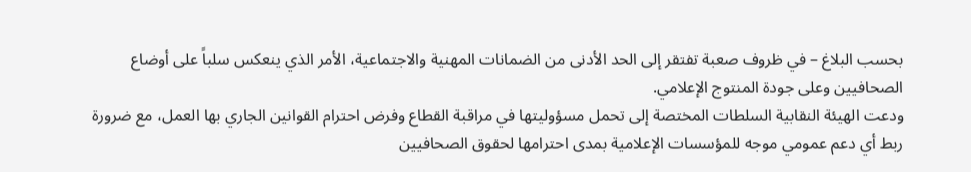بحسب البلاغ – في ظروف صعبة تفتقر إلى الحد الأدنى من الضمانات المهنية والاجتماعية، الأمر الذي ينعكس سلباً على أوضاع الصحافيين وعلى جودة المنتوج الإعلامي.
ودعت الهيئة النقابية السلطات المختصة إلى تحمل مسؤوليتها في مراقبة القطاع وفرض احترام القوانين الجاري بها العمل، مع ضرورة ربط أي دعم عمومي موجه للمؤسسات الإعلامية بمدى احترامها لحقوق الصحافيين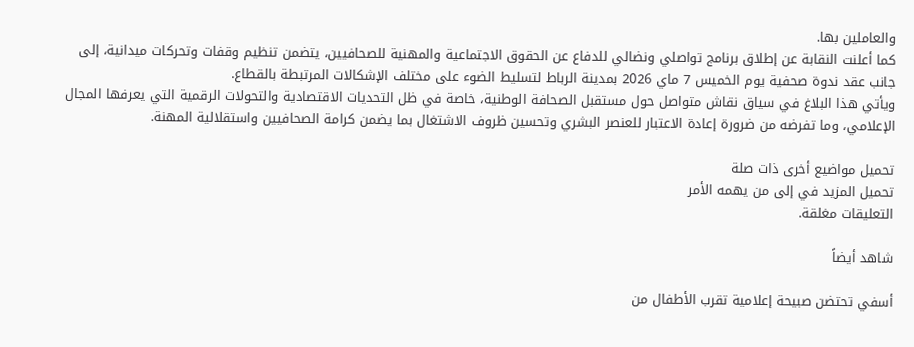والعاملين بها.
كما أعلنت النقابة عن إطلاق برنامج تواصلي ونضالي للدفاع عن الحقوق الاجتماعية والمهنية للصحافيين، يتضمن تنظيم وقفات وتحركات ميدانية، إلى جانب عقد ندوة صحفية يوم الخميس 7 ماي 2026 بمدينة الرباط لتسليط الضوء على مختلف الإشكالات المرتبطة بالقطاع.
ويأتي هذا البلاغ في سياق نقاش متواصل حول مستقبل الصحافة الوطنية، خاصة في ظل التحديات الاقتصادية والتحولات الرقمية التي يعرفها المجال الإعلامي، وما تفرضه من ضرورة إعادة الاعتبار للعنصر البشري وتحسين ظروف الاشتغال بما يضمن كرامة الصحافيين واستقلالية المهنة.

تحميل مواضيع أخرى ذات صلة
تحميل المزيد في إلى من يهمه الأمر
التعليقات مغلقة.

شاهد أيضاً

أسفي تحتضن صبيحة إعلامية تقرب الأطفال من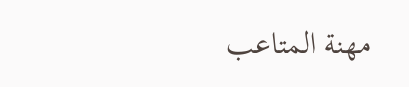مهنة المتاعب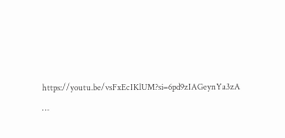https://youtu.be/vsFxEcIKlUM?si=6pd9zIAGeynYa3zA …